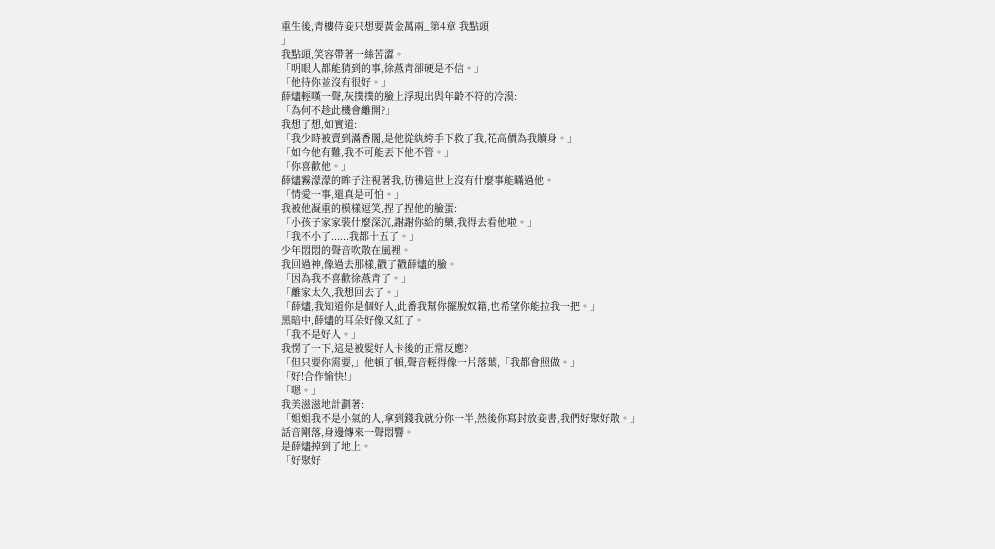重生後,青樓侍妾只想要黃金萬兩_第4章 我點頭
」
我點頭,笑容帶著一絲苦澀。
「明眼人都能猜到的事,徐燕青卻硬是不信。」
「他待你並沒有很好。」
薛燼輕嘆一聲,灰撲撲的臉上浮現出與年齡不符的冷漠:
「為何不趁此機會離開?」
我想了想,如實道:
「我少時被賣到滿香閣,是他從紈絝手下救了我,花高價為我贖身。」
「如今他有難,我不可能丟下他不管。」
「你喜歡他。」
薛燼霧濛濛的眸子注視著我,彷彿這世上沒有什麼事能瞞過他。
「情愛一事,還真是可怕。」
我被他凝重的模樣逗笑,捏了捏他的臉蛋:
「小孩子家家裝什麼深沉,謝謝你給的藥,我得去看他啦。」
「我不小了......我都十五了。」
少年悶悶的聲音吹散在風裡。
我回過神,像過去那樣,戳了戳薛燼的臉。
「因為我不喜歡徐燕青了。」
「離家太久,我想回去了。」
「薛燼,我知道你是個好人,此番我幫你擺脫奴籍,也希望你能拉我一把。」
黑暗中,薛燼的耳朵好像又紅了。
「我不是好人。」
我愣了一下,這是被髮好人卡後的正常反應?
「但只要你需要,」他頓了頓,聲音輕得像一片落葉,「我都會照做。」
「好!合作愉快!」
「嗯。」
我美滋滋地計劃著:
「姐姐我不是小氣的人,拿到錢我就分你一半,然後你寫封放妾書,我們好聚好散。」
話音剛落,身邊傳來一聲悶響。
是薛燼掉到了地上。
「好聚好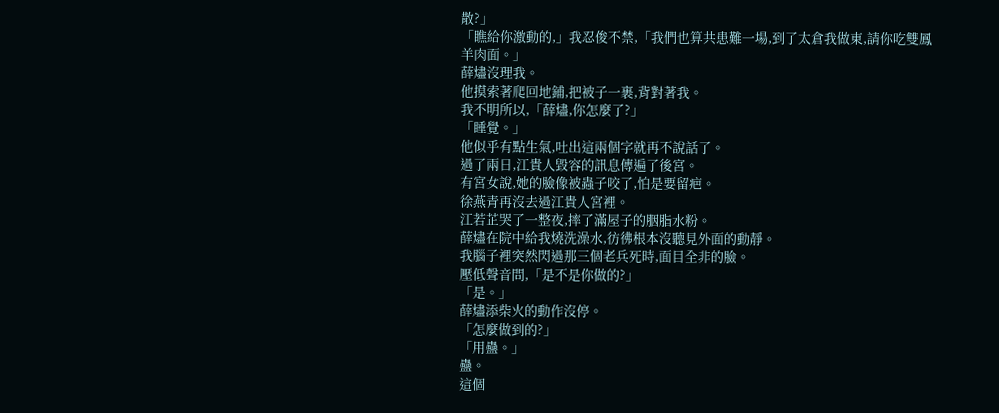散?」
「瞧給你激動的,」我忍俊不禁,「我們也算共患難一場,到了太倉我做東,請你吃雙鳳羊肉面。」
薛燼沒理我。
他摸索著爬回地鋪,把被子一裹,背對著我。
我不明所以,「薛燼,你怎麼了?」
「睡覺。」
他似乎有點生氣,吐出這兩個字就再不說話了。
過了兩日,江貴人毀容的訊息傳遍了後宮。
有宮女說,她的臉像被蟲子咬了,怕是要留疤。
徐燕青再沒去過江貴人宮裡。
江若芷哭了一整夜,摔了滿屋子的胭脂水粉。
薛燼在院中給我燒洗澡水,彷彿根本沒聽見外面的動靜。
我腦子裡突然閃過那三個老兵死時,面目全非的臉。
壓低聲音問,「是不是你做的?」
「是。」
薛燼添柴火的動作沒停。
「怎麼做到的?」
「用蠱。」
蠱。
這個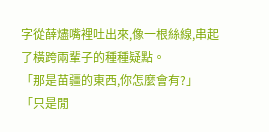字從薛燼嘴裡吐出來,像一根絲線,串起了橫跨兩輩子的種種疑點。
「那是苗疆的東西,你怎麼會有?」
「只是閒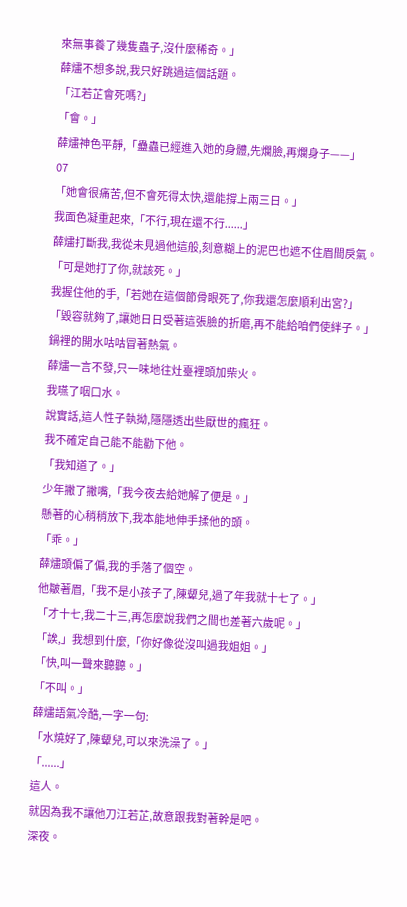來無事養了幾隻蟲子,沒什麼稀奇。」
薛燼不想多說,我只好跳過這個話題。
「江若芷會死嗎?」
「會。」
薛燼神色平靜,「蠱蟲已經進入她的身體,先爛臉,再爛身子——」
07
「她會很痛苦,但不會死得太快,還能撐上兩三日。」
我面色凝重起來,「不行,現在還不行......」
薛燼打斷我,我從未見過他這般,刻意糊上的泥巴也遮不住眉間戾氣。
「可是她打了你,就該死。」
我握住他的手,「若她在這個節骨眼死了,你我還怎麼順利出宮?」
「毀容就夠了,讓她日日受著這張臉的折磨,再不能給咱們使絆子。」
鍋裡的開水咕咕冒著熱氣。
薛燼一言不發,只一味地往灶臺裡頭加柴火。
我嚥了咽口水。
說實話,這人性子執拗,隱隱透出些厭世的瘋狂。
我不確定自己能不能勸下他。
「我知道了。」
少年撇了撇嘴,「我今夜去給她解了便是。」
懸著的心稍稍放下,我本能地伸手揉他的頭。
「乖。」
薛燼頭偏了偏,我的手落了個空。
他皺著眉,「我不是小孩子了,陳顰兒,過了年我就十七了。」
「才十七,我二十三,再怎麼說我們之間也差著六歲呢。」
「誒,」我想到什麼,「你好像從沒叫過我姐姐。」
「快,叫一聲來聽聽。」
「不叫。」
薛燼語氣冷酷,一字一句:
「水燒好了,陳顰兒,可以來洗澡了。」
「......」
這人。
就因為我不讓他刀江若芷,故意跟我對著幹是吧。
深夜。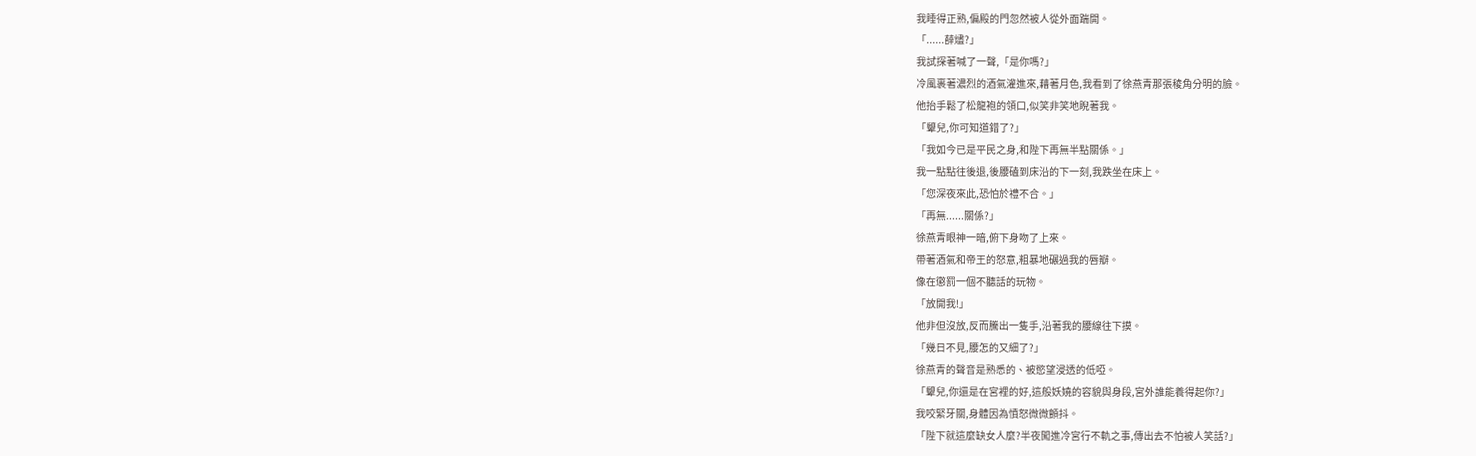我睡得正熟,偏殿的門忽然被人從外面踹開。
「......薛燼?」
我試探著喊了一聲,「是你嗎?」
冷風裹著濃烈的酒氣灌進來,藉著月色,我看到了徐燕青那張稜角分明的臉。
他抬手鬆了松龍袍的領口,似笑非笑地睨著我。
「顰兒,你可知道錯了?」
「我如今已是平民之身,和陛下再無半點關係。」
我一點點往後退,後腰磕到床沿的下一刻,我跌坐在床上。
「您深夜來此,恐怕於禮不合。」
「再無......關係?」
徐燕青眼神一暗,俯下身吻了上來。
帶著酒氣和帝王的怒意,粗暴地碾過我的唇瓣。
像在懲罰一個不聽話的玩物。
「放開我!」
他非但沒放,反而騰出一隻手,沿著我的腰線往下摸。
「幾日不見,腰怎的又細了?」
徐燕青的聲音是熟悉的、被慾望浸透的低啞。
「顰兒,你還是在宮裡的好,這般妖嬈的容貌與身段,宮外誰能養得起你?」
我咬緊牙關,身體因為憤怒微微顫抖。
「陛下就這麼缺女人麼?半夜闖進冷宮行不軌之事,傳出去不怕被人笑話?」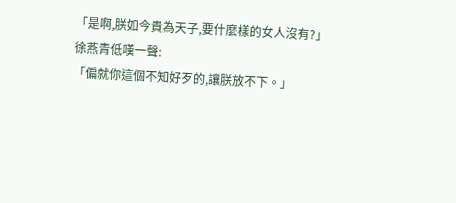「是啊,朕如今貴為天子,要什麼樣的女人沒有?」
徐燕青低嘆一聲:
「偏就你這個不知好歹的,讓朕放不下。」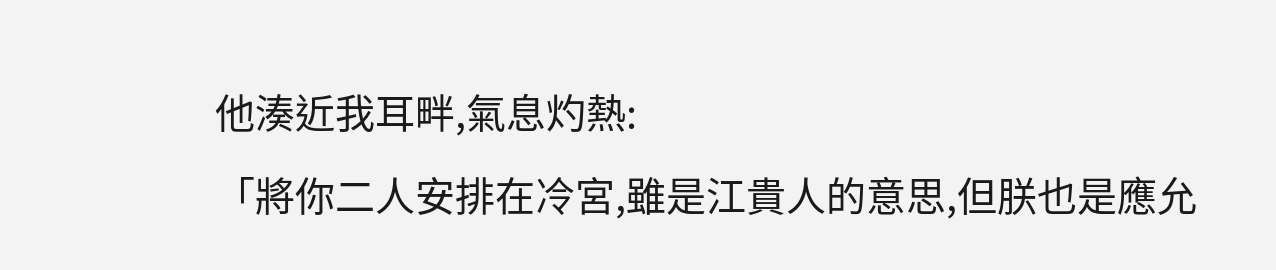他湊近我耳畔,氣息灼熱:
「將你二人安排在冷宮,雖是江貴人的意思,但朕也是應允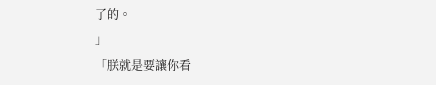了的。
」
「朕就是要讓你看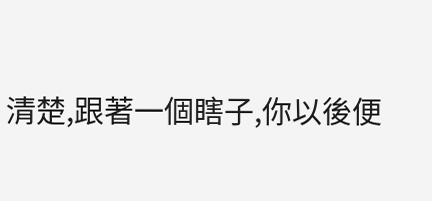清楚,跟著一個瞎子,你以後便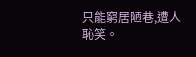只能窮居陋巷,遭人恥笑。